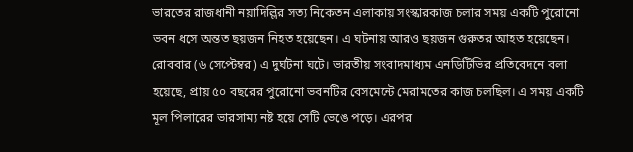ভারতের রাজধানী নয়াদিল্লির সত্য নিকেতন এলাকায় সংস্কারকাজ চলার সময় একটি পুরোনো ভবন ধসে অন্তত ছয়জন নিহত হয়েছেন। এ ঘটনায় আরও ছয়জন গুরুতর আহত হয়েছেন।
রোববার (৬ সেপ্টেম্বর) এ দুর্ঘটনা ঘটে। ভারতীয় সংবাদমাধ্যম এনডিটিভির প্রতিবেদনে বলা হয়েছে, প্রায় ৫০ বছরের পুরোনো ভবনটির বেসমেন্টে মেরামতের কাজ চলছিল। এ সময় একটি মূল পিলারের ভারসাম্য নষ্ট হয়ে সেটি ভেঙে পড়ে। এরপর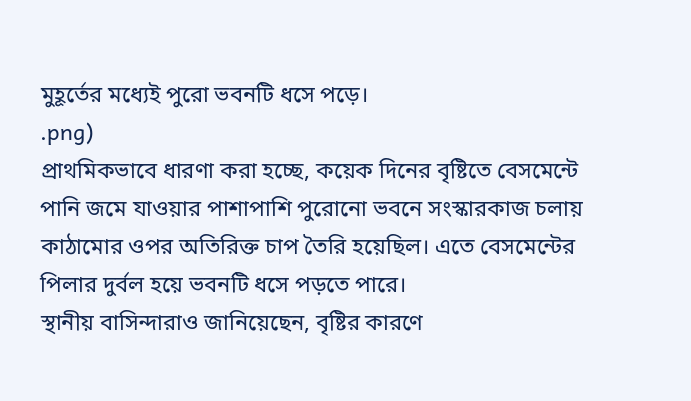মুহূর্তের মধ্যেই পুরো ভবনটি ধসে পড়ে।
.png)
প্রাথমিকভাবে ধারণা করা হচ্ছে, কয়েক দিনের বৃষ্টিতে বেসমেন্টে পানি জমে যাওয়ার পাশাপাশি পুরোনো ভবনে সংস্কারকাজ চলায় কাঠামোর ওপর অতিরিক্ত চাপ তৈরি হয়েছিল। এতে বেসমেন্টের পিলার দুর্বল হয়ে ভবনটি ধসে পড়তে পারে।
স্থানীয় বাসিন্দারাও জানিয়েছেন, বৃষ্টির কারণে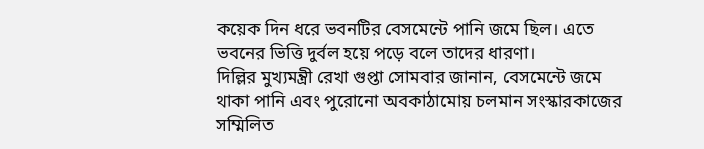কয়েক দিন ধরে ভবনটির বেসমেন্টে পানি জমে ছিল। এতে ভবনের ভিত্তি দুর্বল হয়ে পড়ে বলে তাদের ধারণা।
দিল্লির মুখ্যমন্ত্রী রেখা গুপ্তা সোমবার জানান, বেসমেন্টে জমে থাকা পানি এবং পুরোনো অবকাঠামোয় চলমান সংস্কারকাজের সম্মিলিত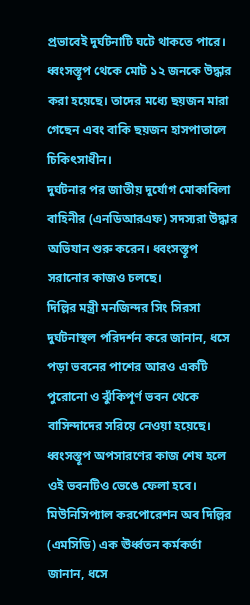প্রভাবেই দুর্ঘটনাটি ঘটে থাকতে পারে। ধ্বংসস্তূপ থেকে মোট ১২ জনকে উদ্ধার করা হয়েছে। তাদের মধ্যে ছয়জন মারা গেছেন এবং বাকি ছয়জন হাসপাতালে চিকিৎসাধীন।
দুর্ঘটনার পর জাতীয় দুর্যোগ মোকাবিলা বাহিনীর (এনডিআরএফ) সদস্যরা উদ্ধার অভিযান শুরু করেন। ধ্বংসস্তূপ সরানোর কাজও চলছে।
দিল্লির মন্ত্রী মনজিন্দর সিং সিরসা দুর্ঘটনাস্থল পরিদর্শন করে জানান, ধসে পড়া ভবনের পাশের আরও একটি পুরোনো ও ঝুঁকিপূর্ণ ভবন থেকে বাসিন্দাদের সরিয়ে নেওয়া হয়েছে। ধ্বংসস্তূপ অপসারণের কাজ শেষ হলে ওই ভবনটিও ভেঙে ফেলা হবে।
মিউনিসিপ্যাল করপোরেশন অব দিল্লির (এমসিডি) এক ঊর্ধ্বতন কর্মকর্তা জানান, ধসে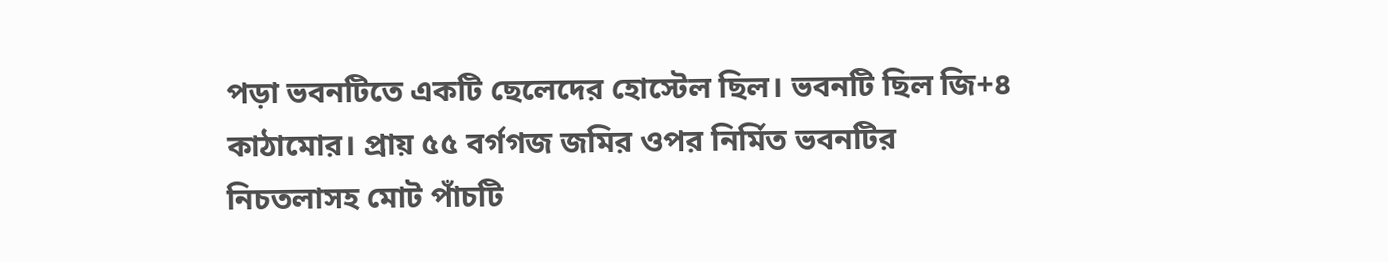পড়া ভবনটিতে একটি ছেলেদের হোস্টেল ছিল। ভবনটি ছিল জি+৪ কাঠামোর। প্রায় ৫৫ বর্গগজ জমির ওপর নির্মিত ভবনটির নিচতলাসহ মোট পাঁচটি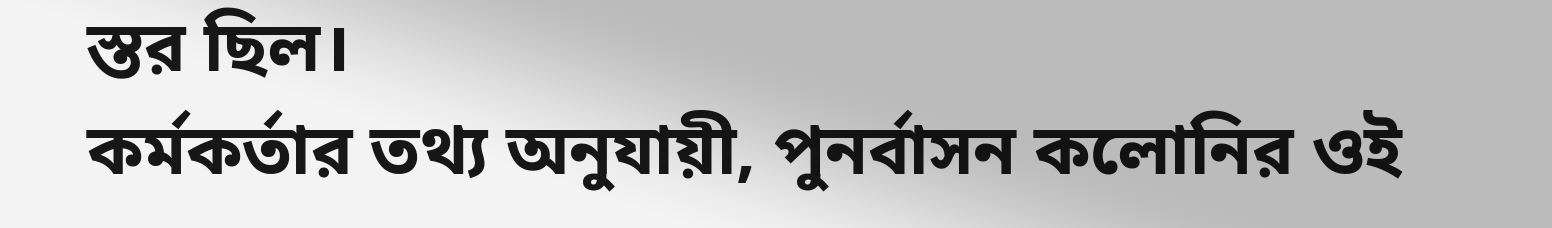স্তর ছিল।
কর্মকর্তার তথ্য অনুযায়ী, পুনর্বাসন কলোনির ওই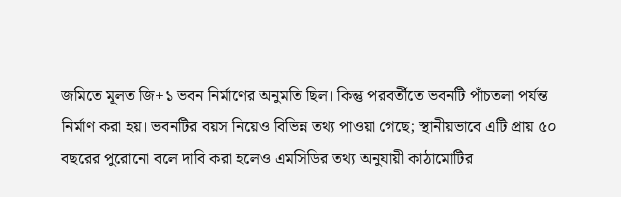জমিতে মূলত জি+১ ভবন নির্মাণের অনুমতি ছিল। কিন্তু পরবর্তীতে ভবনটি পাঁচতলা পর্যন্ত নির্মাণ করা হয়। ভবনটির বয়স নিয়েও বিভিন্ন তথ্য পাওয়া গেছে; স্থানীয়ভাবে এটি প্রায় ৫০ বছরের পুরোনো বলে দাবি করা হলেও এমসিডির তথ্য অনুযায়ী কাঠামোটির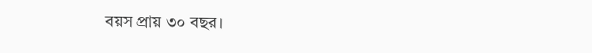বয়স প্রায় ৩০ বছর।